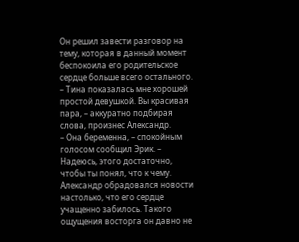Он решил завести разговор на тему, которая в данный момент беспокоила его родительское сердце больше всего остального.
– Тина показалась мне хорошей простой девушкой. Вы красивая пара, – аккуратно подбирая слова, произнес Александр.
– Она беременна, – спокойным голосом сообщил Эрик. – Надеюсь, этого достаточно, чтобы ты понял, что к чему.
Александр обрадовался новости настолько, что его сердце учащенно забилось. Такого ощущения восторга он давно не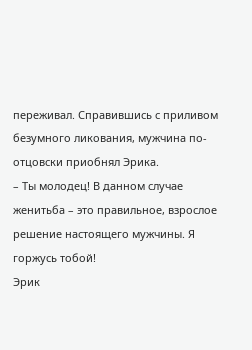переживал. Справившись с приливом безумного ликования, мужчина по-отцовски приобнял Эрика.
– Ты молодец! В данном случае женитьба – это правильное, взрослое решение настоящего мужчины. Я горжусь тобой!
Эрик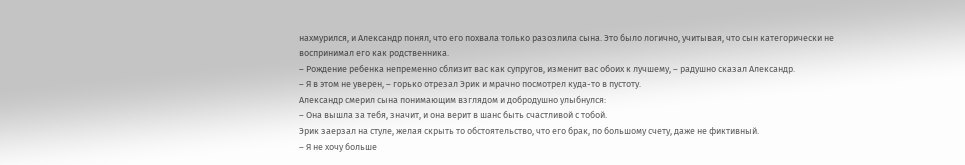нахмурился, и Александр понял, что его похвала только разозлила сына. Это было логично, учитывая, что сын категорически не воспринимал его как родственника.
– Рождение ребенка непременно сблизит вас как супругов, изменит вас обоих к лучшему, – радушно сказал Александр.
– Я в этом не уверен, – горько отрезал Эрик и мрачно посмотрел куда-то в пустоту.
Александр смерил сына понимающим взглядом и добродушно улыбнулся:
– Она вышла за тебя, значит, и она верит в шанс быть счастливой с тобой.
Эрик заерзал на стуле, желая скрыть то обстоятельство, что его брак, по большому счету, даже не фиктивный.
– Я не хочу больше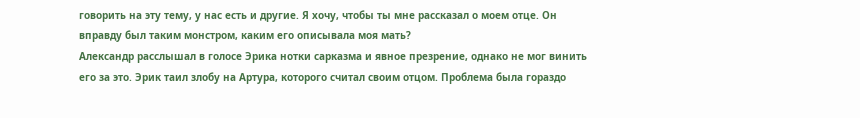говорить на эту тему, у нас есть и другие. Я хочу, чтобы ты мне рассказал о моем отце. Он вправду был таким монстром, каким его описывала моя мать?
Александр расслышал в голосе Эрика нотки сарказма и явное презрение, однако не мог винить его за это. Эрик таил злобу на Артура, которого считал своим отцом. Проблема была гораздо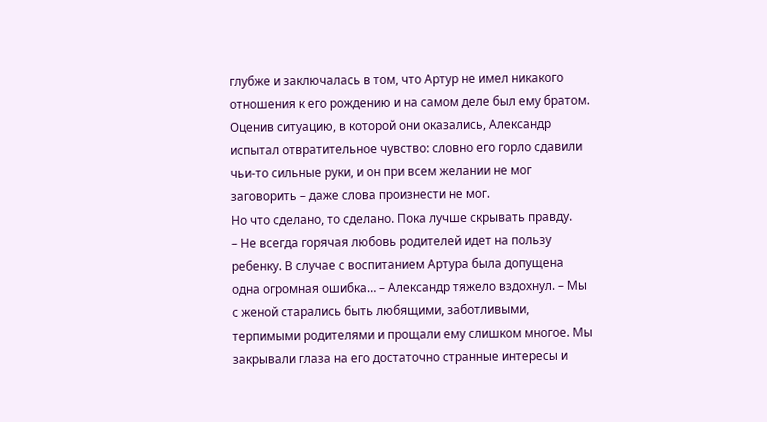глубже и заключалась в том, что Артур не имел никакого отношения к его рождению и на самом деле был ему братом. Оценив ситуацию, в которой они оказались, Александр испытал отвратительное чувство: словно его горло сдавили чьи-то сильные руки, и он при всем желании не мог заговорить – даже слова произнести не мог.
Но что сделано, то сделано. Пока лучше скрывать правду.
– Не всегда горячая любовь родителей идет на пользу ребенку. В случае с воспитанием Артура была допущена одна огромная ошибка… – Александр тяжело вздохнул. – Мы с женой старались быть любящими, заботливыми, терпимыми родителями и прощали ему слишком многое. Мы закрывали глаза на его достаточно странные интересы и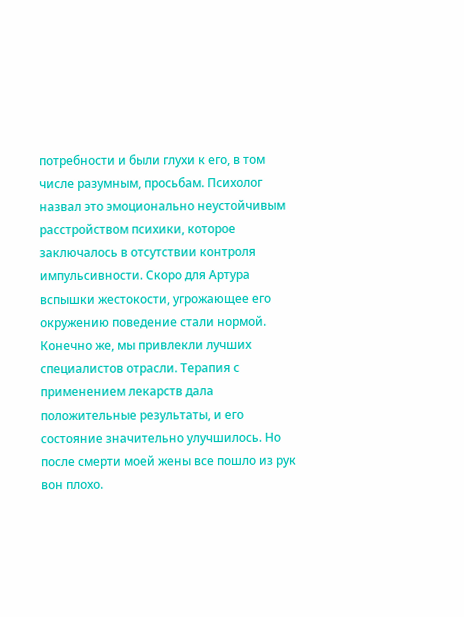потребности и были глухи к его, в том числе разумным, просьбам. Психолог назвал это эмоционально неустойчивым расстройством психики, которое заключалось в отсутствии контроля импульсивности. Скоро для Артура вспышки жестокости, угрожающее его окружению поведение стали нормой. Конечно же, мы привлекли лучших специалистов отрасли. Терапия с применением лекарств дала положительные результаты, и его состояние значительно улучшилось. Но после смерти моей жены все пошло из рук вон плохо.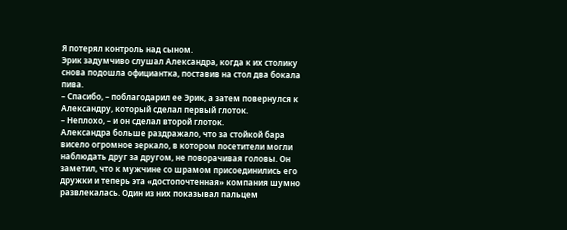Я потерял контроль над сыном.
Эрик задумчиво слушал Александра, когда к их столику снова подошла официантка, поставив на стол два бокала пива.
– Спасибо, – поблагодарил ее Эрик, а затем повернулся к Александру, который сделал первый глоток.
– Неплохо, – и он сделал второй глоток.
Александра больше раздражало, что за стойкой бара висело огромное зеркало, в котором посетители могли наблюдать друг за другом, не поворачивая головы. Он заметил, что к мужчине со шрамом присоединились его дружки и теперь эта «достопочтенная» компания шумно развлекалась. Один из них показывал пальцем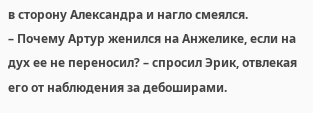в сторону Александра и нагло смеялся.
– Почему Артур женился на Анжелике, если на дух ее не переносил? – спросил Эрик, отвлекая его от наблюдения за дебоширами.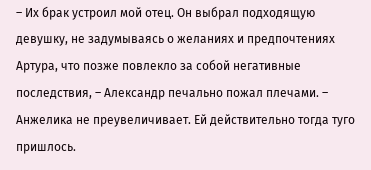– Их брак устроил мой отец. Он выбрал подходящую девушку, не задумываясь о желаниях и предпочтениях Артура, что позже повлекло за собой негативные последствия, – Александр печально пожал плечами. – Анжелика не преувеличивает. Ей действительно тогда туго пришлось.